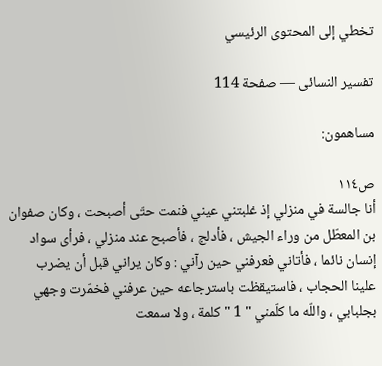تخطي إلى المحتوى الرئيسي

تفسير النسائى — صفحة 114

مساهمون:

ص١١٤
أنا جالسة في منزلي إذ غلبتني عيني فنمت حتّى أصبحت ، وكان صفوان بن المعطّل من وراء الجيش ، فأدلج ، فأصبح عند منزلي ، فرأى سواد إنسان نائما ، فأتاني فعرفني حين رآني : وكان يراني قبل أن يضرب علينا الحجاب ، فاستيقظت باسترجاعه حين عرفني فخمّرت وجهي بجلبابي ، واللّه ما كلّمني " 1 " كلمة ، ولا سمعت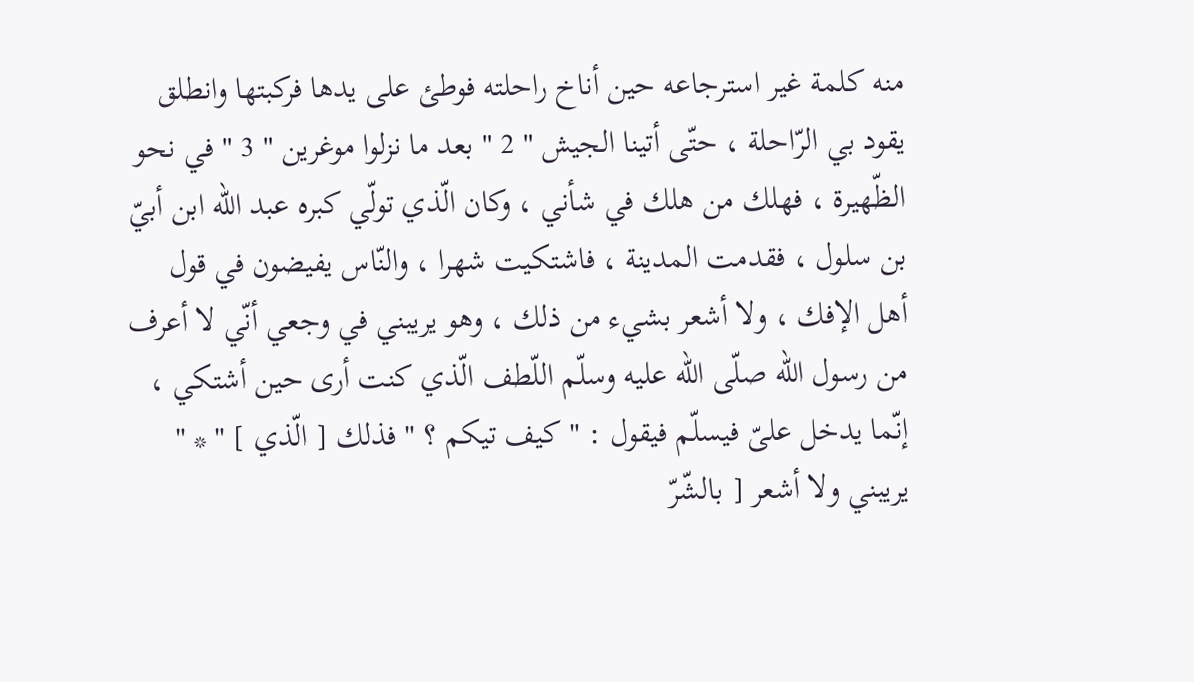منه كلمة غير استرجاعه حين أناخ راحلته فوطئ على يدها فركبتها وانطلق يقود بي الرّاحلة ، حتّى أتينا الجيش " 2 " بعد ما نزلوا موغرين " 3 " في نحو الظّهيرة ، فهلك من هلك في شأني ، وكان الّذي تولّي كبره عبد اللّه ابن أبيّ بن سلول ، فقدمت المدينة ، فاشتكيت شهرا ، والنّاس يفيضون في قول أهل الإفك ، ولا أشعر بشيء من ذلك ، وهو يريبني في وجعي أنّي لا أعرف من رسول اللّه صلّى اللّه عليه وسلّم اللّطف الّذي كنت أرى حين أشتكي ، إنّما يدخل علىّ فيسلّم فيقول : " كيف تيكم ؟ " فذلك [ الّذي ] " * " يريبني ولا أشعر [ بالشّرّ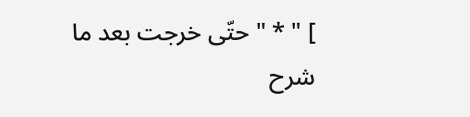] " * " حتّى خرجت بعد ما
شرح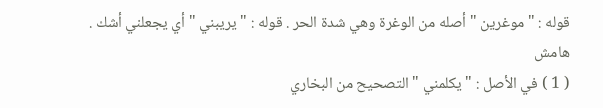قوله : " موغرين " أصله من الوغرة وهي شدة الحر . قوله : " يريبني " أي يجعلني أشك .
هامش
( 1 ) في الأصل : " يكلمني " التصحيح من البخاري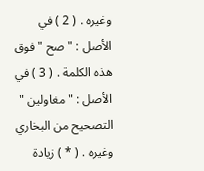وغيره . ( 2 ) في الأصل : " صح " فوق هذه الكلمة . ( 3 ) في الأصل : " مغاولين " التصحيح من البخاري وغيره . ( * ) زيادة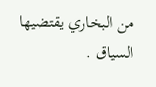من البخاري يقتضيها السياق .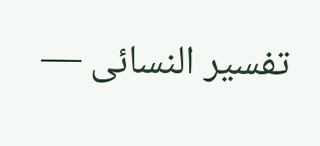تفسير النسائى —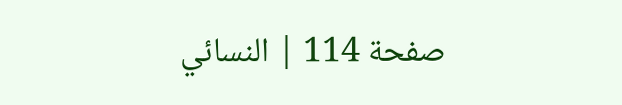صفحة 114 | النسائي